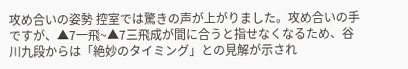攻め合いの姿勢 控室では驚きの声が上がりました。攻め合いの手ですが、▲7一飛~▲7三飛成が間に合うと指せなくなるため、谷川九段からは「絶妙のタイミング」との見解が示され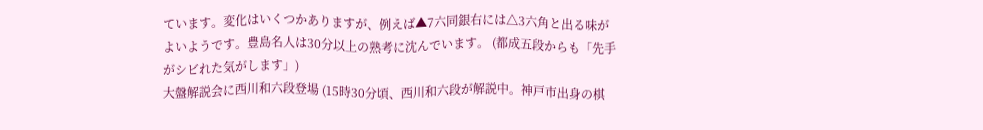ています。変化はいくつかありますが、例えば▲7六同銀右には△3六角と出る味がよいようです。豊島名人は30分以上の熟考に沈んでいます。 (都成五段からも「先手がシビれた気がします」)
大盤解説会に西川和六段登場 (15時30分頃、西川和六段が解説中。神戸市出身の棋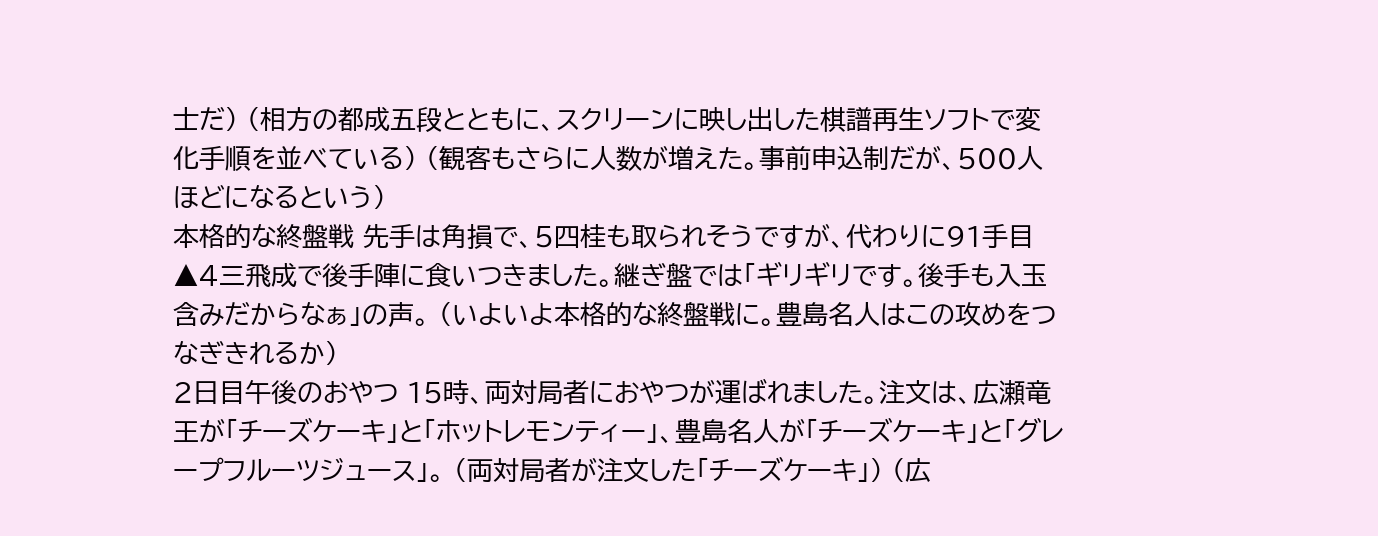士だ) (相方の都成五段とともに、スクリーンに映し出した棋譜再生ソフトで変化手順を並べている) (観客もさらに人数が増えた。事前申込制だが、500人ほどになるという)
本格的な終盤戦 先手は角損で、5四桂も取られそうですが、代わりに91手目▲4三飛成で後手陣に食いつきました。継ぎ盤では「ギリギリです。後手も入玉含みだからなぁ」の声。 (いよいよ本格的な終盤戦に。豊島名人はこの攻めをつなぎきれるか)
2日目午後のおやつ 15時、両対局者におやつが運ばれました。注文は、広瀬竜王が「チーズケーキ」と「ホットレモンティー」、豊島名人が「チーズケーキ」と「グレープフルーツジュース」。 (両対局者が注文した「チーズケーキ」) (広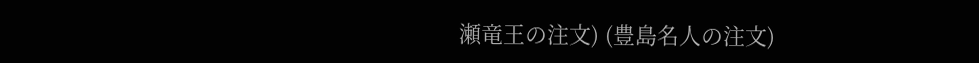瀬竜王の注文) (豊島名人の注文)